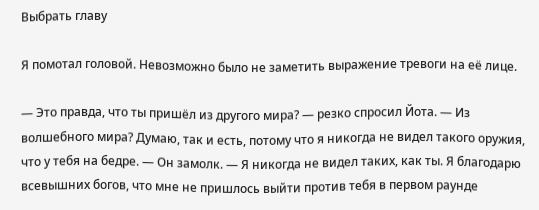Выбрать главу

Я помотал головой. Невозможно было не заметить выражение тревоги на её лице.

— Это правда, что ты пришёл из другого мира? — резко спросил Йота. — Из волшебного мира? Думаю, так и есть, потому что я никогда не видел такого оружия, что у тебя на бедре. — Он замолк. — Я никогда не видел таких, как ты. Я благодарю всевышних богов, что мне не пришлось выйти против тебя в первом раунде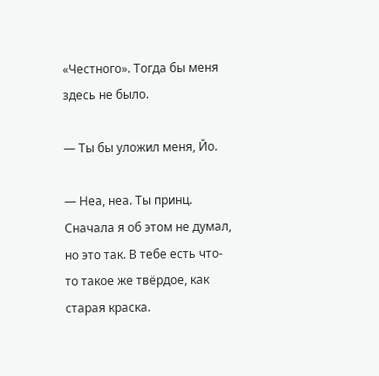«Честного». Тогда бы меня здесь не было.

— Ты бы уложил меня, Йо.

— Неа, неа. Ты принц. Сначала я об этом не думал, но это так. В тебе есть что-то такое же твёрдое, как старая краска.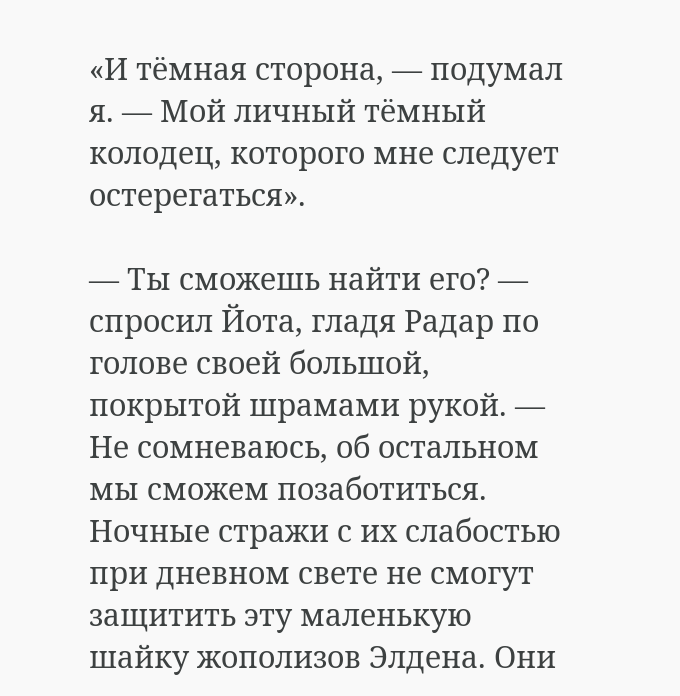«И тёмная сторона, — подумал я. — Мой личный тёмный колодец, которого мне следует остерегаться».

— Ты сможешь найти его? — спросил Йота, гладя Радар по голове своей большой, покрытой шрамами рукой. — Не сомневаюсь, об остальном мы сможем позаботиться. Ночные стражи с их слабостью при дневном свете не смогут защитить эту маленькую шайку жополизов Элдена. Они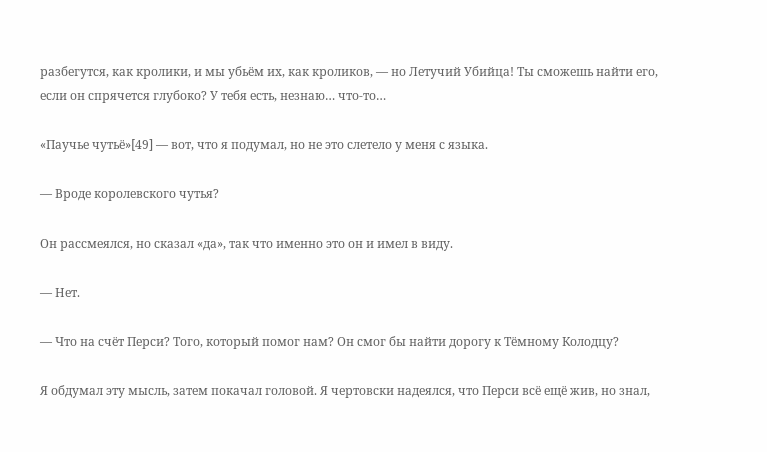разбегутся, как кролики, и мы убьём их, как кроликов, — но Летучий Убийца! Ты сможешь найти его, если он спрячется глубоко? У тебя есть, незнаю… что-то…

«Паучье чутьё»[49] — вот, что я подумал, но не это слетело у меня с языка.

— Вроде королевского чутья?

Он рассмеялся, но сказал «да», так что именно это он и имел в виду.

— Нет.

— Что на счёт Перси? Того, который помог нам? Он смог бы найти дорогу к Тёмному Колодцу?

Я обдумал эту мысль, затем покачал головой. Я чертовски надеялся, что Перси всё ещё жив, но знал,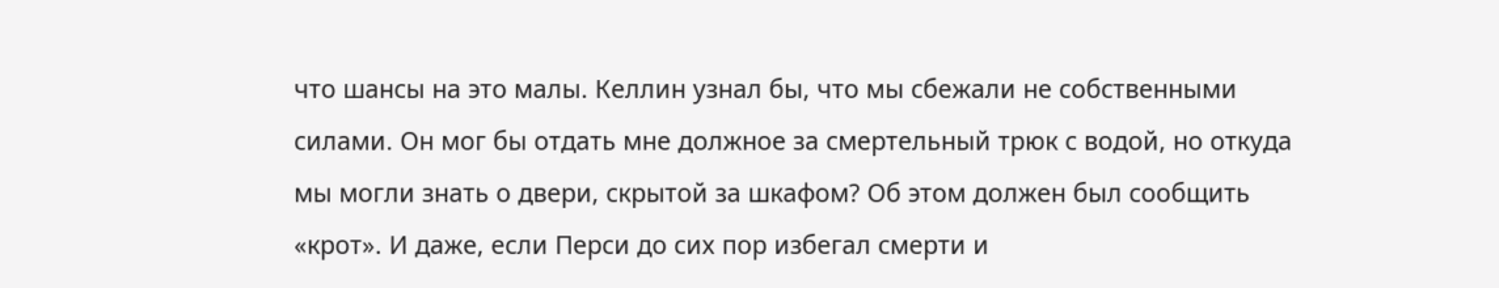что шансы на это малы. Келлин узнал бы, что мы сбежали не собственными силами. Он мог бы отдать мне должное за смертельный трюк с водой, но откуда мы могли знать о двери, скрытой за шкафом? Об этом должен был сообщить «крот». И даже, если Перси до сих пор избегал смерти и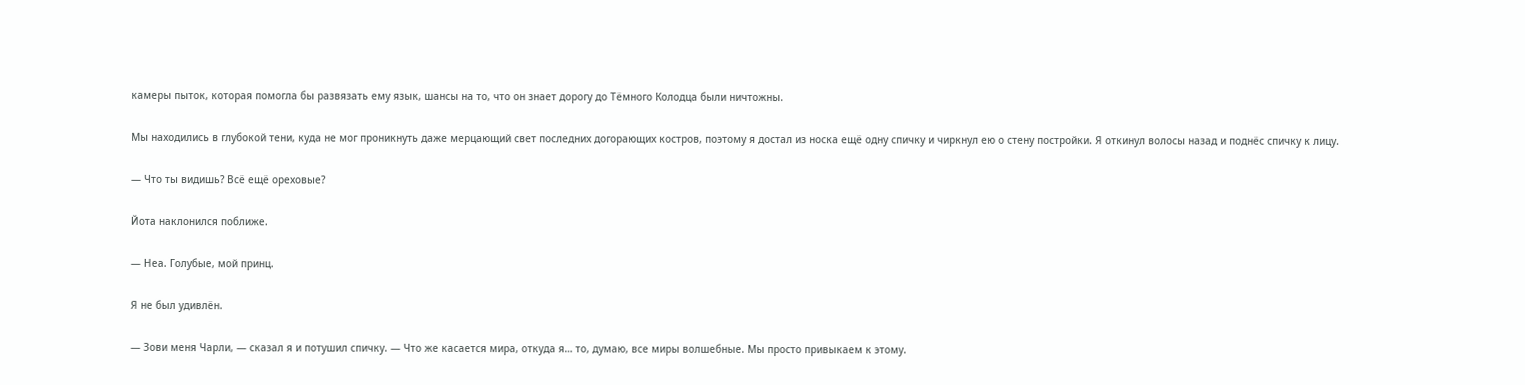камеры пыток, которая помогла бы развязать ему язык, шансы на то, что он знает дорогу до Тёмного Колодца были ничтожны.

Мы находились в глубокой тени, куда не мог проникнуть даже мерцающий свет последних догорающих костров, поэтому я достал из носка ещё одну спичку и чиркнул ею о стену постройки. Я откинул волосы назад и поднёс спичку к лицу.

— Что ты видишь? Всё ещё ореховые?

Йота наклонился поближе.

— Неа. Голубые, мой принц.

Я не был удивлён.

— Зови меня Чарли, — сказал я и потушил спичку. — Что же касается мира, откуда я… то, думаю, все миры волшебные. Мы просто привыкаем к этому.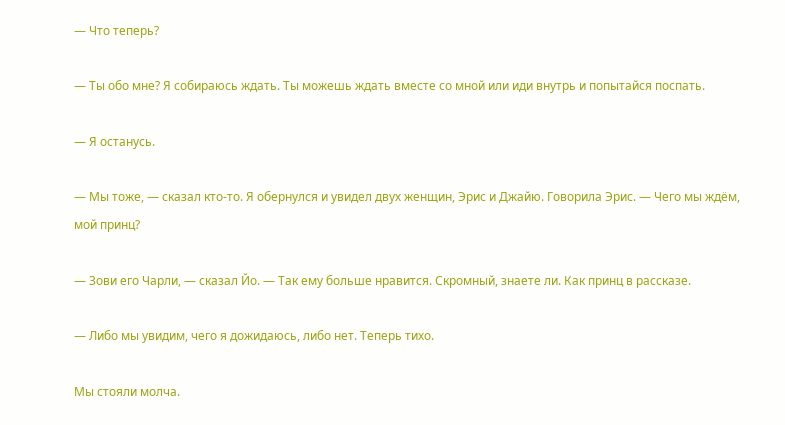— Что теперь?

— Ты обо мне? Я собираюсь ждать. Ты можешь ждать вместе со мной или иди внутрь и попытайся поспать.

— Я останусь.

— Мы тоже, — сказал кто-то. Я обернулся и увидел двух женщин, Эрис и Джайю. Говорила Эрис. — Чего мы ждём, мой принц?

— Зови его Чарли, — сказал Йо. — Так ему больше нравится. Скромный, знаете ли. Как принц в рассказе.

— Либо мы увидим, чего я дожидаюсь, либо нет. Теперь тихо.

Мы стояли молча.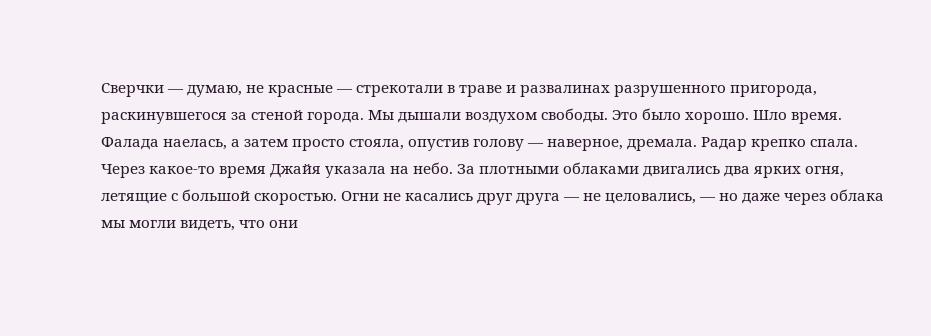Сверчки — думаю, не красные — стрекотали в траве и развалинах разрушенного пригорода, раскинувшегося за стеной города. Мы дышали воздухом свободы. Это было хорошо. Шло время. Фалада наелась, а затем просто стояла, опустив голову — наверное, дремала. Радар крепко спала. Через какое-то время Джайя указала на небо. За плотными облаками двигались два ярких огня, летящие с большой скоростью. Огни не касались друг друга — не целовались, — но даже через облака мы могли видеть, что они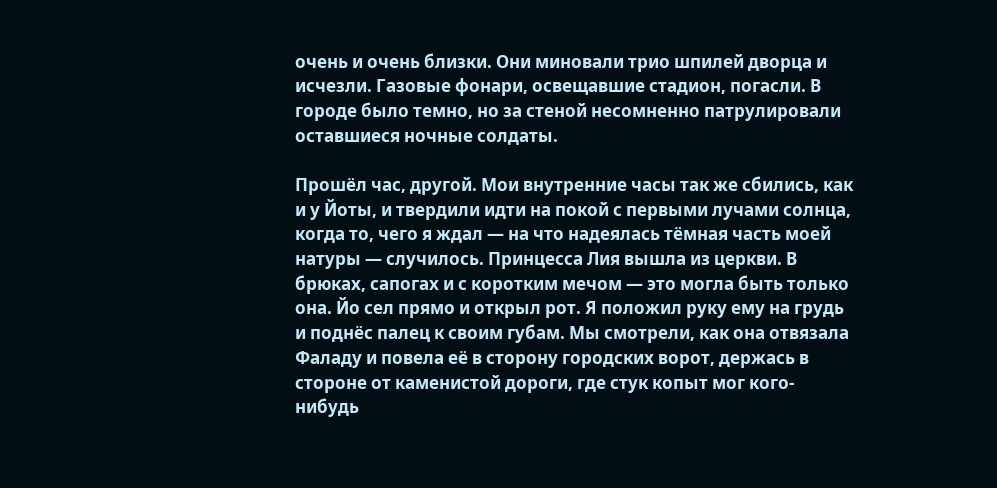очень и очень близки. Они миновали трио шпилей дворца и исчезли. Газовые фонари, освещавшие стадион, погасли. В городе было темно, но за стеной несомненно патрулировали оставшиеся ночные солдаты.

Прошёл час, другой. Мои внутренние часы так же сбились, как и у Йоты, и твердили идти на покой с первыми лучами солнца, когда то, чего я ждал — на что надеялась тёмная часть моей натуры — случилось. Принцесса Лия вышла из церкви. В брюках, сапогах и с коротким мечом — это могла быть только она. Йо сел прямо и открыл рот. Я положил руку ему на грудь и поднёс палец к своим губам. Мы смотрели, как она отвязала Фаладу и повела её в сторону городских ворот, держась в стороне от каменистой дороги, где стук копыт мог кого-нибудь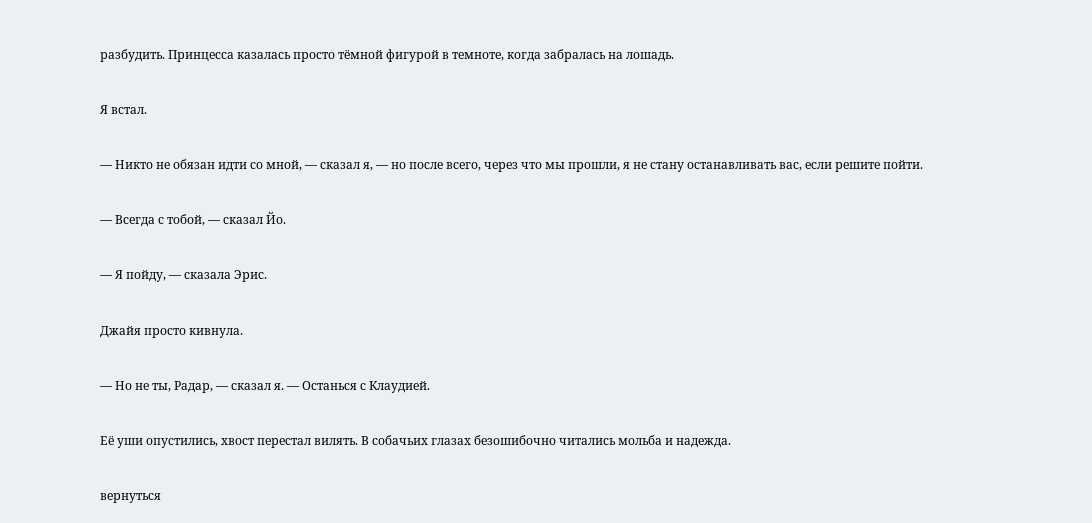разбудить. Принцесса казалась просто тёмной фигурой в темноте, когда забралась на лошадь.

Я встал.

— Никто не обязан идти со мной, — сказал я, — но после всего, через что мы прошли, я не стану останавливать вас, если решите пойти.

— Всегда с тобой, — сказал Йо.

— Я пойду, — сказала Эрис.

Джайя просто кивнула.

— Но не ты, Радар, — сказал я. — Останься с Клаудией.

Её уши опустились, хвост перестал вилять. В собачьих глазах безошибочно читались мольба и надежда.

вернуться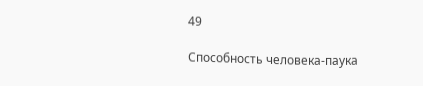49

Способность человека-паука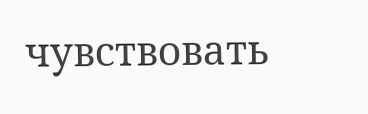чувствовать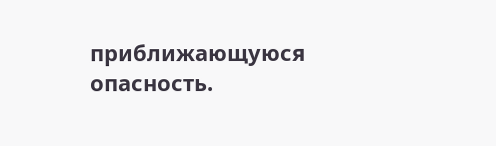приближающуюся опасность.